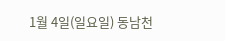1월 4일(일요일) 동남천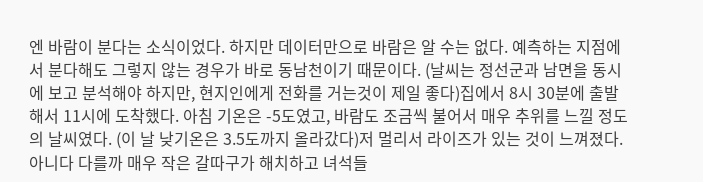엔 바람이 분다는 소식이었다. 하지만 데이터만으로 바람은 알 수는 없다. 예측하는 지점에서 분다해도 그렇지 않는 경우가 바로 동남천이기 때문이다. (날씨는 정선군과 남면을 동시에 보고 분석해야 하지만, 현지인에게 전화를 거는것이 제일 좋다)집에서 8시 30분에 출발해서 11시에 도착했다. 아침 기온은 -5도였고, 바람도 조금씩 불어서 매우 추위를 느낄 정도의 날씨였다. (이 날 낮기온은 3.5도까지 올라갔다)저 멀리서 라이즈가 있는 것이 느껴졌다. 아니다 다를까 매우 작은 갈따구가 해치하고 녀석들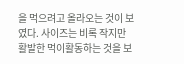을 먹으려고 올라오는 것이 보였다. 사이즈는 비록 작지만 활발한 먹이활동하는 것을 보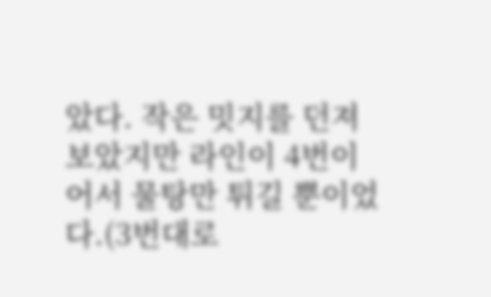았다. 작은 밋지를 던져보았지만 라인이 4번이어서 물탕만 튀길 뿐이었다.(3번대로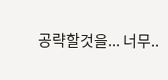공략할것을... 너무..